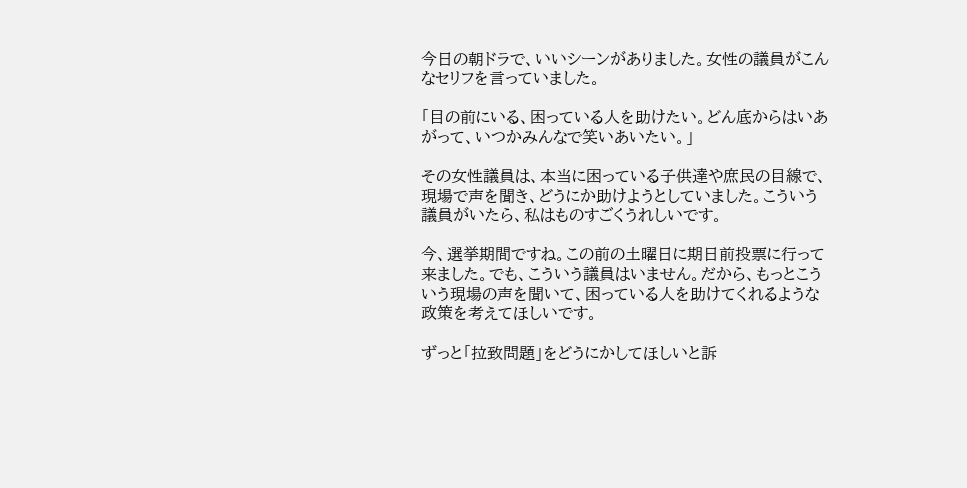今日の朝ドラで、いいシーンがありました。女性の議員がこんなセリフを言っていました。

「目の前にいる、困っている人を助けたい。どん底からはいあがって、いつかみんなで笑いあいたい。」

その女性議員は、本当に困っている子供達や庶民の目線で、現場で声を聞き、どうにか助けようとしていました。こういう議員がいたら、私はものすごくうれしいです。

今、選挙期間ですね。この前の土曜日に期日前投票に行って来ました。でも、こういう議員はいません。だから、もっとこういう現場の声を聞いて、困っている人を助けてくれるような政策を考えてほしいです。

ずっと「拉致問題」をどうにかしてほしいと訴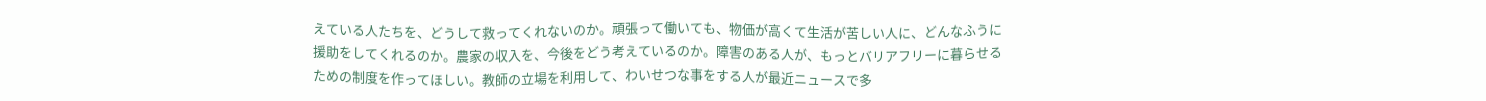えている人たちを、どうして救ってくれないのか。頑張って働いても、物価が高くて生活が苦しい人に、どんなふうに援助をしてくれるのか。農家の収入を、今後をどう考えているのか。障害のある人が、もっとバリアフリーに暮らせるための制度を作ってほしい。教師の立場を利用して、わいせつな事をする人が最近ニュースで多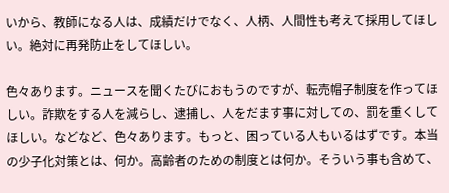いから、教師になる人は、成績だけでなく、人柄、人間性も考えて採用してほしい。絶対に再発防止をしてほしい。

色々あります。ニュースを聞くたびにおもうのですが、転売帽子制度を作ってほしい。詐欺をする人を減らし、逮捕し、人をだます事に対しての、罰を重くしてほしい。などなど、色々あります。もっと、困っている人もいるはずです。本当の少子化対策とは、何か。高齢者のための制度とは何か。そういう事も含めて、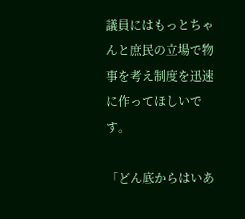議員にはもっとちゃんと庶民の立場で物事を考え制度を迅速に作ってほしいです。

「どん底からはいあ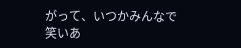がって、いつかみんなで笑いあ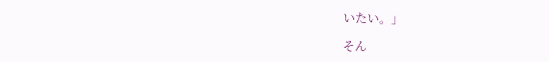いたい。」

そん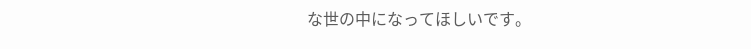な世の中になってほしいです。